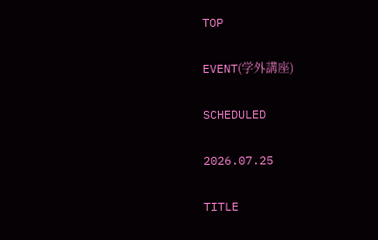TOP

EVENT(学外講座)

SCHEDULED

2026.07.25

TITLE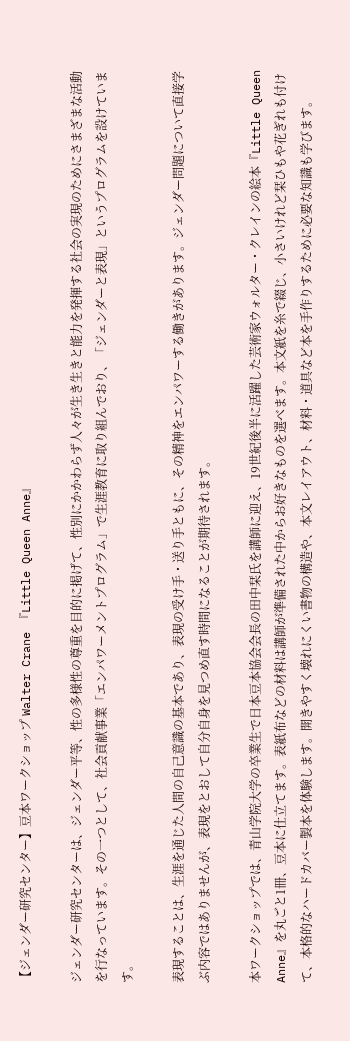【ジェンダー研究センター】豆本ワークショップ Walter Crane 『Little Queen Anne』

ジェンダー研究センターは、ジェンダー平等、性の多様性の尊重を目的に掲げて、性別にかかわらず人々が生き生きと能力を発揮する社会の実現のためにさまざまな活動を行なっています。その一つとして、社会貢献事業「エンパワーメントプログラム」で生涯教育に取り組んでおり、「ジェンダーと表現」というプログラムを設けています。

表現することは、生涯を通じた人間の自己意識の基本であり、表現の受け手・送り手ともに、その精神をエンパワーする働きがあります。ジェンダー問題について直接学ぶ内容ではありませんが、表現をとおして自分自身を見つめ直す時間になることが期待されます。

本ワークショップでは、青山学院大学の卒業生で日本豆本協会会長の田中栞氏を講師に迎え、19世紀後半に活躍した芸術家ウォルター・クレインの絵本『Little Queen Anne』を丸ごと1冊、豆本に仕立てます。表紙布などの材料は講師が準備された中からお好きなものを選べます。本文紙を糸で綴じ、小さいけれど栞ひもや花ぎれも付けて、本格的なハードカバー製本を体験します。開きやすく壊れにくい書物の構造や、本文レイアウト、材料・道具など本を手作りするために必要な知識も学びます。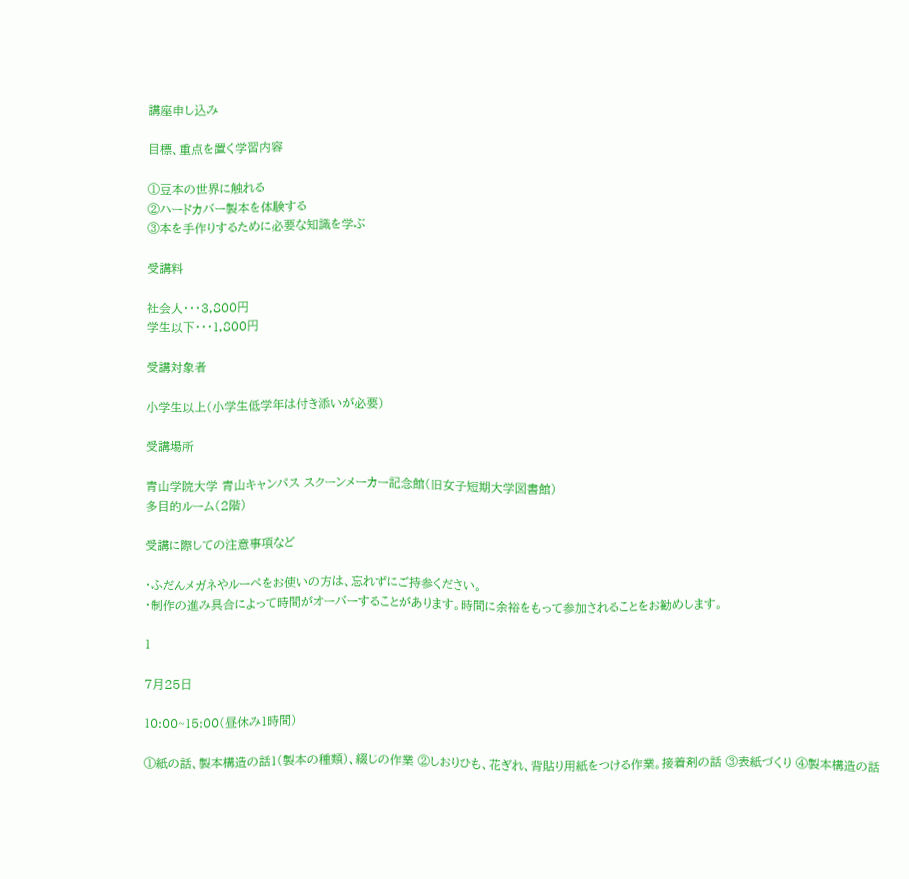講座申し込み

目標、重点を置く学習内容

①豆本の世界に触れる
②ハードカバー製本を体験する
③本を手作りするために必要な知識を学ぶ

受講料

社会人・・・3,800円
学生以下・・・1,800円

受講対象者

小学生以上(小学生低学年は付き添いが必要)

受講場所

青山学院大学 青山キャンパス スクーンメーカー記念館(旧女子短期大学図書館)
多目的ルーム(2階)

受講に際しての注意事項など

・ふだんメガネやルーペをお使いの方は、忘れずにご持参ください。
・制作の進み具合によって時間がオーバーすることがあります。時間に余裕をもって参加されることをお勧めします。

1

7月25日

10:00~15:00(昼休み1時間)

①紙の話、製本構造の話1(製本の種類)、綴じの作業 ②しおりひも、花ぎれ、背貼り用紙をつける作業。接着剤の話 ③表紙づくり ④製本構造の話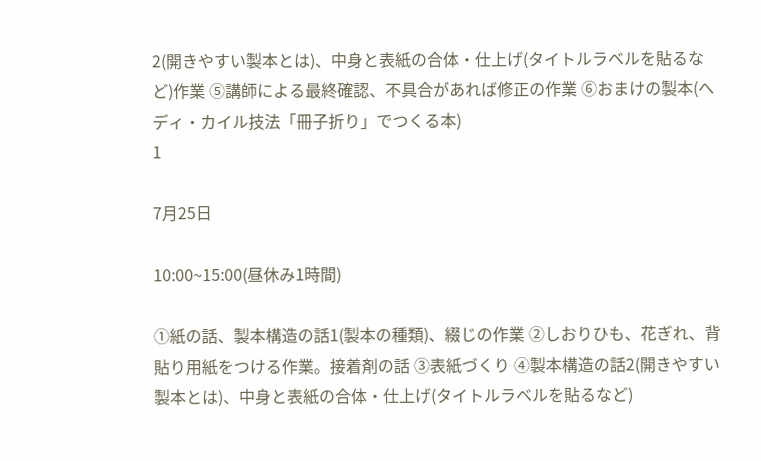2(開きやすい製本とは)、中身と表紙の合体・仕上げ(タイトルラベルを貼るなど)作業 ⑤講師による最終確認、不具合があれば修正の作業 ⑥おまけの製本(へディ・カイル技法「冊子折り」でつくる本)
1

7月25日

10:00~15:00(昼休み1時間)

①紙の話、製本構造の話1(製本の種類)、綴じの作業 ②しおりひも、花ぎれ、背貼り用紙をつける作業。接着剤の話 ③表紙づくり ④製本構造の話2(開きやすい製本とは)、中身と表紙の合体・仕上げ(タイトルラベルを貼るなど)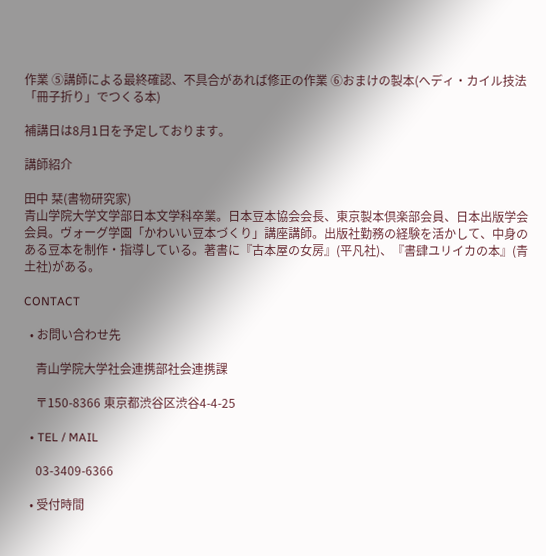作業 ⑤講師による最終確認、不具合があれば修正の作業 ⑥おまけの製本(へディ・カイル技法「冊子折り」でつくる本)

補講日は8月1日を予定しております。

講師紹介

田中 栞(書物研究家)
青山学院大学文学部日本文学科卒業。日本豆本協会会長、東京製本倶楽部会員、日本出版学会会員。ヴォーグ学園「かわいい豆本づくり」講座講師。出版社勤務の経験を活かして、中身のある豆本を制作・指導している。著書に『古本屋の女房』(平凡社)、『書肆ユリイカの本』(青土社)がある。

CONTACT

  • お問い合わせ先

    青山学院大学社会連携部社会連携課

    〒150-8366 東京都渋谷区渋谷4-4-25

  • TEL / MAIL

    03-3409-6366

  • 受付時間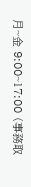月~金 9:00~17:00 (事務取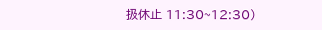扱休止 11:30~12:30)